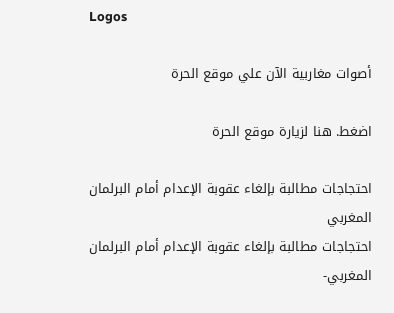Logos

أصوات مغاربية الآن علي موقع الحرة

اضغط. هنا لزيارة موقع الحرة

احتجاجات مطالبة بإلغاء عقوبة الإعدام أمام البرلمان المغربي
احتجاجات مطالبة بإلغاء عقوبة الإعدام أمام البرلمان المغربي-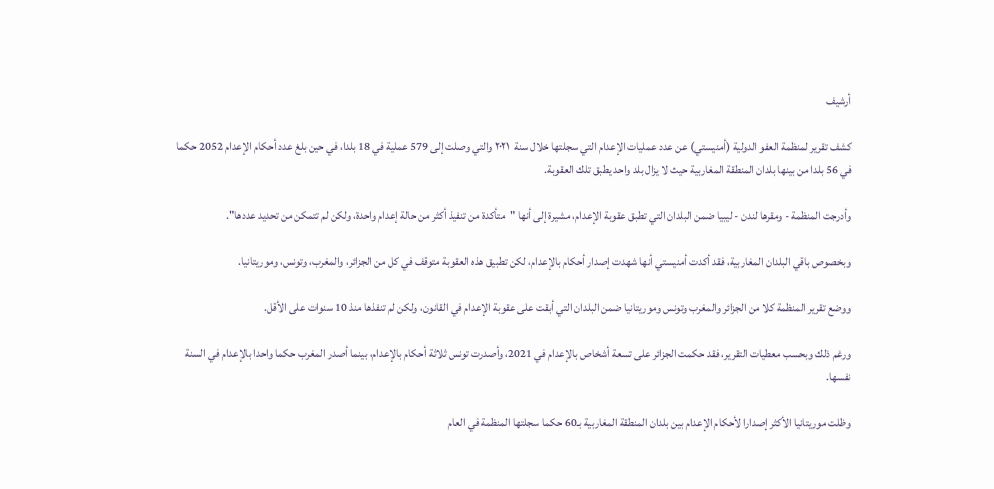أرشيف

كشف تقرير لمنظمة العفو الدولية (أمنيستي) عن عدد عمليات الإعدام التي سجلتها خلال سنة  ٢٠٢١ والتي وصلت إلى 579 عملية في 18 بلدا، في حين بلغ عدد أحكام الإعدام 2052 حكما في 56 بلدا من بينها بلدان المنطقة المغاربية حيث لا يزال بلد واحد يطبق تلك العقوبة.

وأدرجت المنظمة - ومقرها لندن - ليبيا ضمن البلدان التي تطبق عقوبة الإعدام، مشيرة إلى أنها "متأكدة من تنفيذ أكثر من حالة إعدام واحدة، ولكن لم تتمكن من تحديد عددها".

وبخصوص باقي البلدان المغاربية، فقد أكدت أمنيستي أنها شهدت إصدار أحكام بالإعدام، لكن تطبيق هذه العقوبة متوقف في كل من الجزائر، والمغرب، وتونس، وموريتانيا.

ووضع تقرير المنظمة كلا من الجزائر والمغرب وتونس وموريتانيا ضمن البلدان التي أبقت على عقوبة الإعدام في القانون، ولكن لم تنفذها منذ 10 سنوات على الأقل.

ورغم ذلك وبحسب معطيات التقرير، فقد حكمت الجزائر على تسعة أشخاص بالإعدام في 2021، وأصدرت تونس ثلاثة أحكام بالإعدام، بينما أصدر المغرب حكما واحدا بالإعدام في السنة نفسها.

وظلت موريتانيا الأكثر إصدارا لأحكام الإعدام بين بلدان المنطقة المغاربية بـ60 حكما سجلتها المنظمة في العام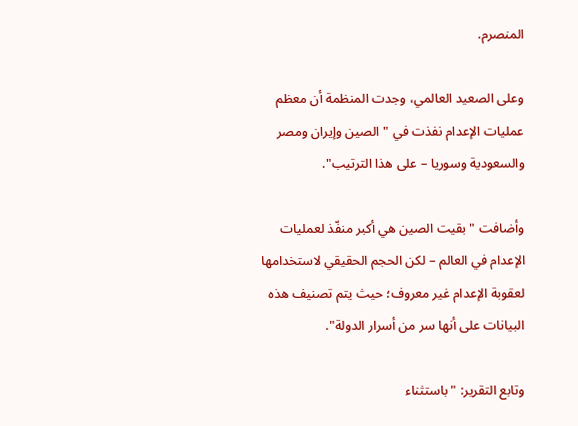المنصرم.

وعلى الصعيد العالمي، وجدت المنظمة أن معظم عمليات الإعدام نفذت في "الصين وإيران ومصر والسعودية وسوريا – على هذا الترتيب".

وأضافت "بقيت الصين هي أكبر منفّذ لعمليات الإعدام في العالم – لكن الحجم الحقيقي لاستخدامها لعقوبة الإعدام غير معروف؛ حيث يتم تصنيف هذه البيانات على أنها سر من أسرار الدولة".

وتابع التقرير: "باستثناء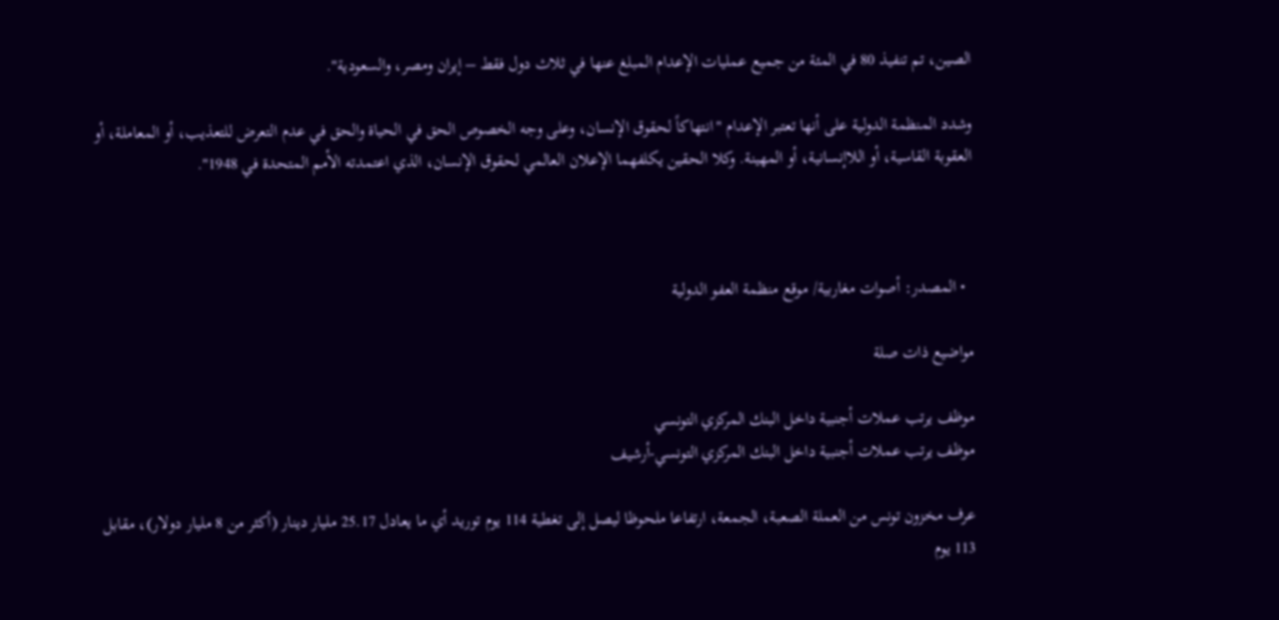الصين، تم تنفيذ 80 في المئة من جميع عمليات الإعدام المبلغ عنها في ثلاث دول فقط – إيران ومصر، والسعودية".

وشدد المنظمة الدولية على أنها تعتبر الإعدام "انتهاكاً لحقوق الإنسان، وعلى وجه الخصوص الحق في الحياة والحق في عدم التعرض للتعذيب، أو المعاملة، أو العقوبة القاسية، أو اللاإنسانية، أو المهينة. وكلا الحقين يكلفهما الإعلان العالمي لحقوق الإنسان، الذي اعتمدته الأمم المتحدة في 1948".



  • المصدر: أصوات مغاربية/ موقع منظمة العفو الدولية

مواضيع ذات صلة

موظف يرتب عملات أجنبية داخل البنك المركزي التونسي
موظف يرتب عملات أجنبية داخل البنك المركزي التونسي-أرشيف

عرف مخزون تونس من العملة الصعبة، الجمعة، ارتفاعا ملحوظا ليصل إلى تغطية 114 يوم توريد أي ما يعادل 25.17 مليار دينار (أكثر من 8 مليار دولار)، مقابل 113 يوم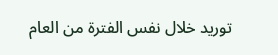توريد خلال نفس الفترة من العام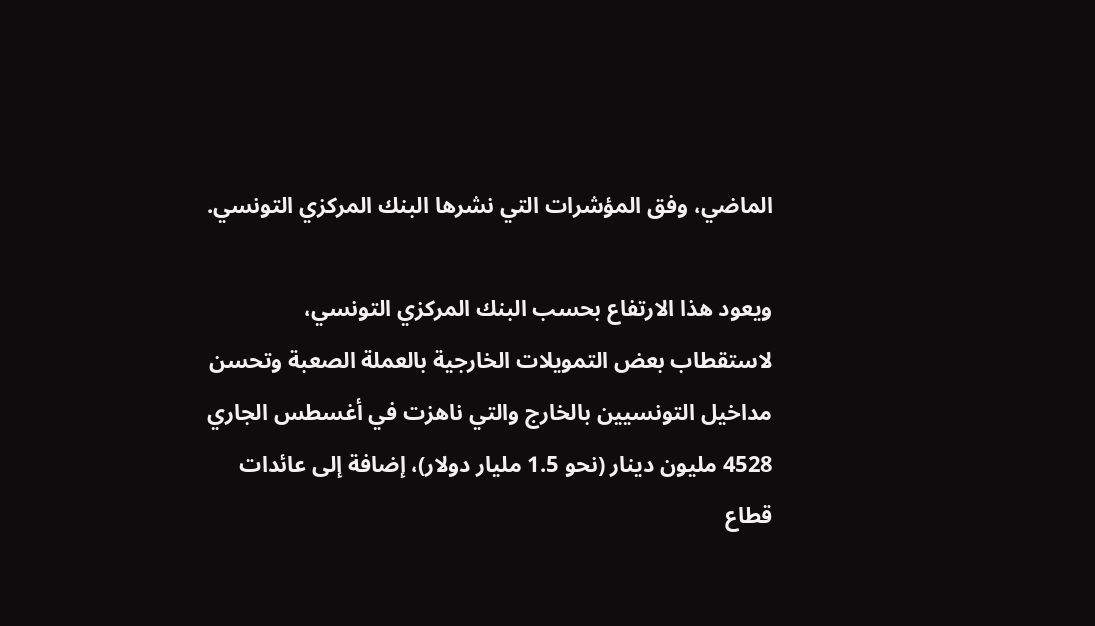الماضي، وفق المؤشرات التي نشرها البنك المركزي التونسي.

ويعود هذا الارتفاع بحسب البنك المركزي التونسي، لاستقطاب بعض التمويلات الخارجية بالعملة الصعبة وتحسن مداخيل التونسيين بالخارج والتي ناهزت في أغسطس الجاري 4528 مليون دينار (نحو 1.5 مليار دولار)، إضافة إلى عائدات قطاع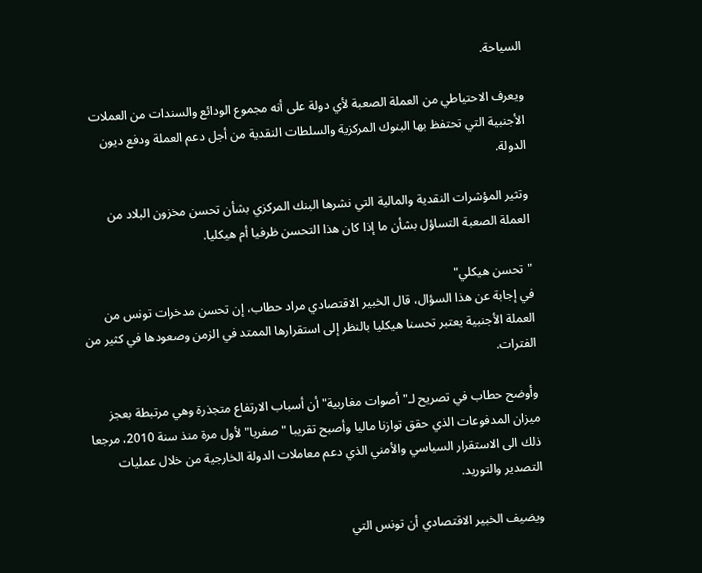السياحة.

ويعرف الاحتياطي من العملة الصعبة لأي دولة على أنه مجموع الودائع والسندات من العملات الأجنبية التي تحتفظ بها البنوك المركزية والسلطات النقدية من أجل دعم العملة ودفع ديون الدولة.

وتثير المؤشرات النقدية والمالية التي نشرها البنك المركزي بشأن تحسن مخزون البلاد من العملة الصعبة التساؤل بشأن ما إذا كان هذا التحسن ظرفيا أم هيكليا.

"تحسن هيكلي"
في إجابة عن هذا السؤال، قال الخبير الاقتصادي مراد حطاب، إن تحسن مدخرات تونس من العملة الأجنبية يعتبر تحسنا هيكليا بالنظر إلى استقرارها الممتد في الزمن وصعودها في كثير من الفترات.

وأوضح حطاب في تصريح لـ"أصوات مغاربية" أن أسباب الارتفاع متجذرة وهي مرتبطة بعجز ميزان المدفوعات الذي حقق توازنا ماليا وأصبح تقريبا "صفريا" لأول مرة منذ سنة 2010، مرجعا ذلك الى الاستقرار السياسي والأمني الذي دعم معاملات الدولة الخارجية من خلال عمليات التصدير والتوريد.

ويضيف الخبير الاقتصادي أن تونس التي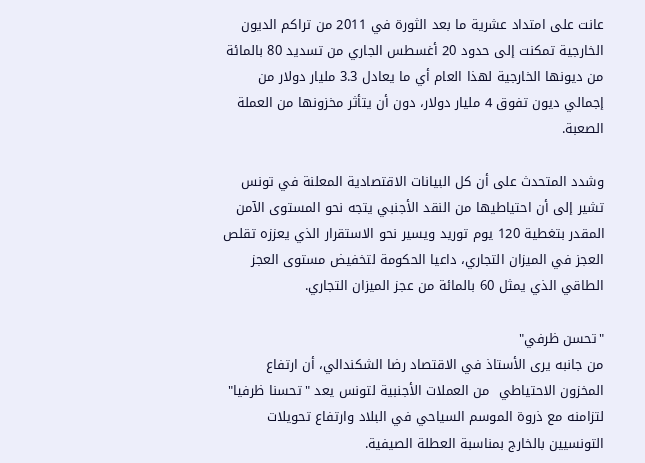عانت على امتداد عشرية ما بعد الثورة في 2011 من تراكم الديون الخارجية تمكنت إلى حدود 20 أغسطس الجاري من تسديد 80 بالمائة من ديونها الخارجية لهذا العام أي ما يعادل 3.3 مليار دولار من إجمالي ديون تفوق 4 مليار دولار، دون أن يتأثر مخزونها من العملة الصعبة.

وشدد المتحدث على أن كل البيانات الاقتصادية المعلنة في تونس تشير إلى أن احتياطيها من النقد الأجنبي يتجه نحو المستوى الآمن المقدر بتغطية 120 يوم توريد ويسير نحو الاستقرار الذي يعززه تقلص العجز في الميزان التجاري، داعيا الحكومة لتخفيض مستوى العجز الطاقي الذي يمثل 60 بالمائة من عجز الميزان التجاري.

"تحسن ظرفي"
من جانبه يرى الأستاذ في الاقتصاد رضا الشكندالي، أن ارتفاع المخزون الاحتياطي  من العملات الأجنبية لتونس يعد "تحسنا ظرفيا" لتزامنه مع ذروة الموسم السياحي في البلاد وارتفاع تحويلات التونسيين بالخارج بمناسبة العطلة الصيفية.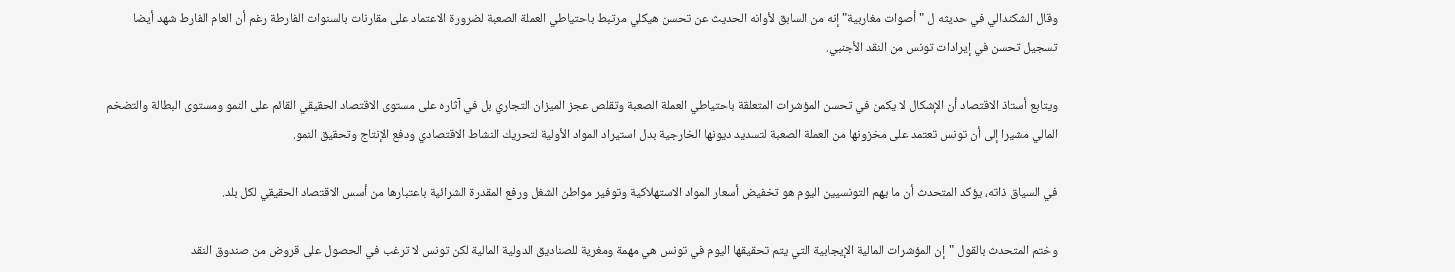وقال الشكندالي في حديثه ل "أصوات مغاربية" إنه من السابق لأوانه الحديث عن تحسن هيكلي مرتبط باحتياطي العملة الصعبة لضرورة الاعتماد على مقارنات بالسنوات الفارطة رغم أن العام الفارط شهد أيضا تسجيل تحسن في إيرادات تونس من النقد الأجنبي.

ويتابع أستاذ الاقتصاد أن الإشكال لا يكمن في تحسن المؤشرات المتعلقة باحتياطي العملة الصعبة وتقلص عجز الميزان التجاري بل في آثاره على مستوى الاقتصاد الحقيقي القائم على النمو ومستوى البطالة والتضخم المالي مشيرا إلى أن تونس تعتمد على مخزونها من العملة الصعبة لتسديد ديونها الخارجية بدل استيراد المواد الأولية لتحريك النشاط الاقتصادي ودفع الإنتاج وتحقيق النمو.

في السياق ذاته، يؤكد المتحدث أن ما يهم التونسيين اليوم هو تخفيض أسعار المواد الاستهلاكية وتوفير مواطن الشغل ورفع المقدرة الشرائية باعتبارها من أسس الاقتصاد الحقيقي لكل بلد.

وختم المتحدث بالقول "إن المؤشرات المالية الإيجابية التي يتم تحقيقها اليوم في تونس هي مهمة ومغرية للصناديق الدولية المالية لكن تونس لا ترغب في الحصول على قروض من صندوق النقد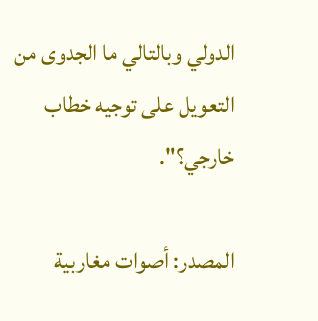الدولي وبالتالي ما الجدوى من التعويل على توجيه خطاب خارجي؟".

المصدر: أصوات مغاربية